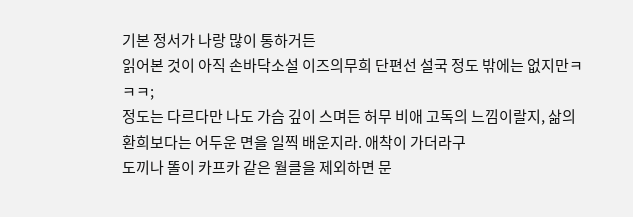기본 정서가 나랑 많이 통하거든
읽어본 것이 아직 손바닥소설 이즈의무희 단편선 설국 정도 밖에는 없지만ㅋㅋㅋ;
정도는 다르다만 나도 가슴 깊이 스며든 허무 비애 고독의 느낌이랄지, 삶의 환희보다는 어두운 면을 일찍 배운지라. 애착이 가더라구
도끼나 똘이 카프카 같은 월클을 제외하면 문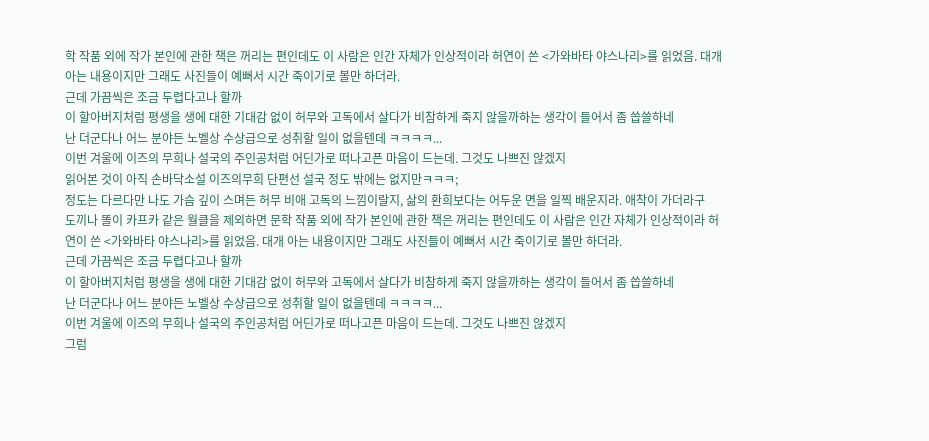학 작품 외에 작가 본인에 관한 책은 꺼리는 편인데도 이 사람은 인간 자체가 인상적이라 허연이 쓴 <가와바타 야스나리>를 읽었음. 대개 아는 내용이지만 그래도 사진들이 예뻐서 시간 죽이기로 볼만 하더라.
근데 가끔씩은 조금 두렵다고나 할까
이 할아버지처럼 평생을 생에 대한 기대감 없이 허무와 고독에서 살다가 비참하게 죽지 않을까하는 생각이 들어서 좀 씁쓸하네
난 더군다나 어느 분야든 노벨상 수상급으로 성취할 일이 없을텐데 ㅋㅋㅋㅋ...
이번 겨울에 이즈의 무희나 설국의 주인공처럼 어딘가로 떠나고픈 마음이 드는데. 그것도 나쁘진 않겠지
읽어본 것이 아직 손바닥소설 이즈의무희 단편선 설국 정도 밖에는 없지만ㅋㅋㅋ;
정도는 다르다만 나도 가슴 깊이 스며든 허무 비애 고독의 느낌이랄지, 삶의 환희보다는 어두운 면을 일찍 배운지라. 애착이 가더라구
도끼나 똘이 카프카 같은 월클을 제외하면 문학 작품 외에 작가 본인에 관한 책은 꺼리는 편인데도 이 사람은 인간 자체가 인상적이라 허연이 쓴 <가와바타 야스나리>를 읽었음. 대개 아는 내용이지만 그래도 사진들이 예뻐서 시간 죽이기로 볼만 하더라.
근데 가끔씩은 조금 두렵다고나 할까
이 할아버지처럼 평생을 생에 대한 기대감 없이 허무와 고독에서 살다가 비참하게 죽지 않을까하는 생각이 들어서 좀 씁쓸하네
난 더군다나 어느 분야든 노벨상 수상급으로 성취할 일이 없을텐데 ㅋㅋㅋㅋ...
이번 겨울에 이즈의 무희나 설국의 주인공처럼 어딘가로 떠나고픈 마음이 드는데. 그것도 나쁘진 않겠지
그럼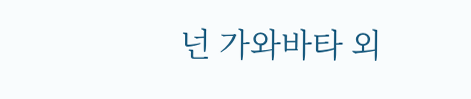넌 가와바타 외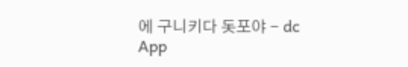에 구니키다 돗포야 - dc App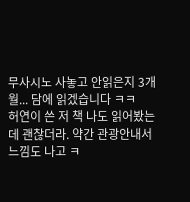무사시노 사놓고 안읽은지 3개월... 담에 읽겠습니다 ㅋㅋ
허연이 쓴 저 책 나도 읽어봤는데 괜찮더라. 약간 관광안내서 느낌도 나고 ㅋ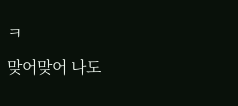ㅋ
맞어맞어 나도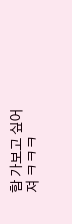함 가보고 싶어져 ㅋㅋㅋ